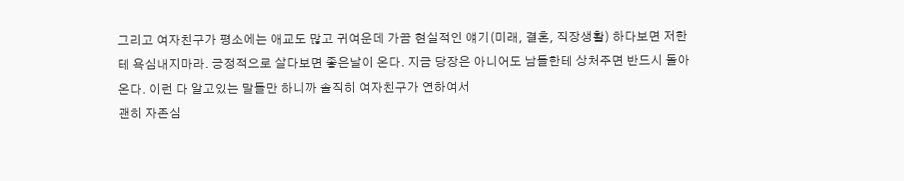그리고 여자친구가 평소에는 애교도 많고 귀여운데 가끔 현실적인 얘기(미래, 결혼, 직장생활) 하다보면 저한테 욕심내지마라. 긍정적으로 살다보면 좋은날이 온다. 지금 당장은 아니어도 남들한테 상처주면 반드시 돌아온다. 이런 다 알고있는 말들만 하니까 솔직히 여자친구가 연하여서
괜히 자존심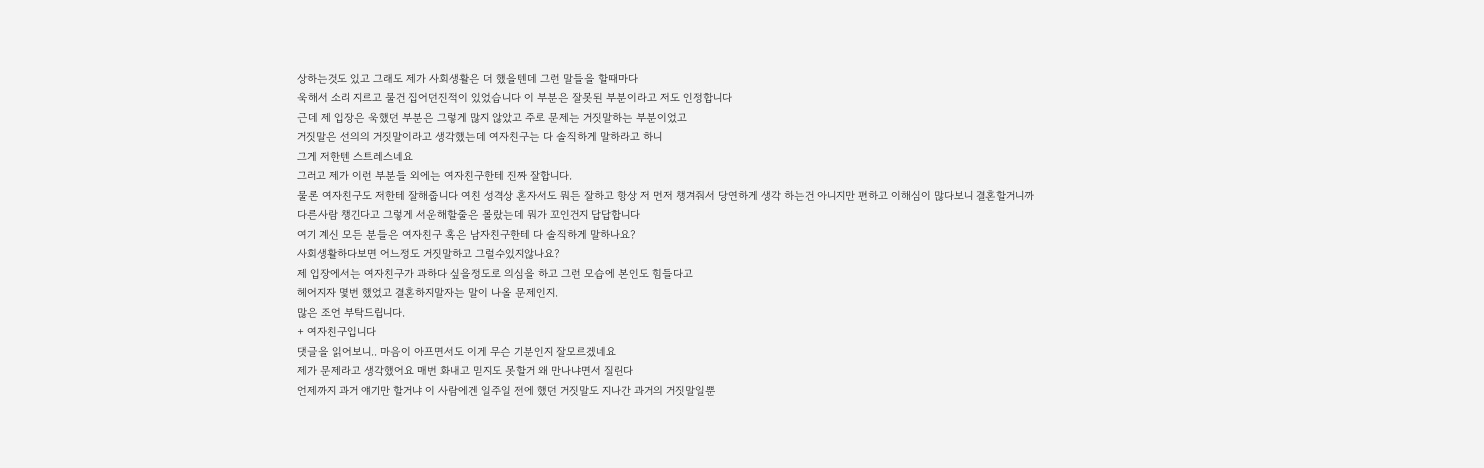상하는것도 있고 그래도 제가 사회생활은 더 했을텐데 그런 말들을 할때마다
욱해서 소리 지르고 물건 집어던진적이 있었습니다 이 부분은 잘못된 부분이라고 저도 인정합니다
근데 제 입장은 욱했던 부분은 그렇게 많지 않았고 주로 문제는 거짓말하는 부분이었고
거짓말은 선의의 거짓말이라고 생각했는데 여자친구는 다 솔직하게 말하라고 하니
그게 저한텐 스트레스네요
그러고 제가 이런 부분들 외에는 여자친구한테 진짜 잘합니다.
물론 여자친구도 저한테 잘해줍니다 여친 성격상 혼자서도 뭐든 잘하고 항상 저 먼저 챙겨줘서 당연하게 생각 하는건 아니지만 편하고 이해심이 많다보니 결혼할거니까 다른사람 챙긴다고 그렇게 서운해할줄은 몰랐는데 뭐가 꼬인건지 답답합니다
여기 계신 모든 분들은 여자친구 혹은 남자친구한테 다 솔직하게 말하나요?
사회생활하다보면 어느정도 거짓말하고 그럴수있지않나요?
제 입장에서는 여자친구가 과하다 싶을정도로 의심을 하고 그런 모습에 본인도 힘들다고
헤어지자 몇번 했었고 결혼하지말자는 말이 나올 문제인지.
많은 조언 부탁드립니다.
+ 여자친구입니다
댓글을 읽어보니.. 마음이 아프면서도 이게 무슨 기분인지 잘모르겠네요
제가 문제라고 생각했어요 매번 화내고 믿지도 못할거 왜 만나냐면서 질린다
언제까지 과거 얘기만 할거냐 이 사람에겐 일주일 전에 했던 거짓말도 지나간 과거의 거짓말일뿐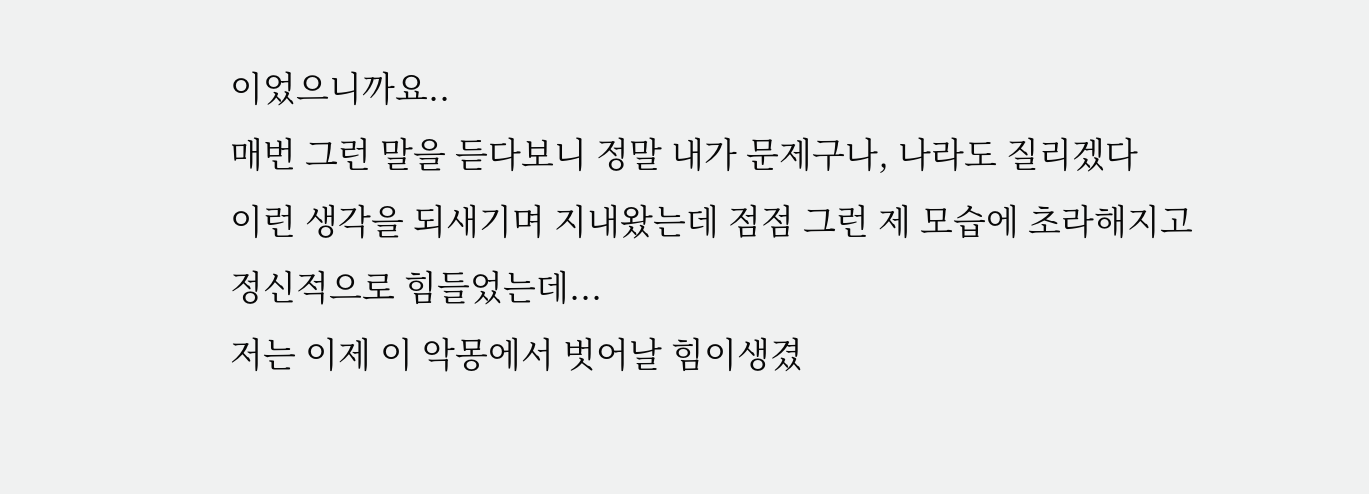이었으니까요..
매번 그런 말을 듣다보니 정말 내가 문제구나, 나라도 질리겠다
이런 생각을 되새기며 지내왔는데 점점 그런 제 모습에 초라해지고 정신적으로 힘들었는데...
저는 이제 이 악몽에서 벗어날 힘이생겼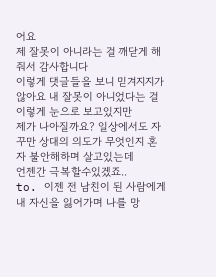어요
제 잘못이 아니라는 걸 깨닫게 해줘서 감사합니다
이렇게 댓글들을 보니 믿겨지지가 않아요 내 잘못이 아니었다는 걸 이렇게 눈으로 보고있지만
제가 나아질까요? 일상에서도 자꾸만 상대의 의도가 무엇인지 혼자 불안해하며 살고있는데
언젠간 극복할수있겠죠..
to. 이젠 전 남친이 된 사람에게
내 자신을 잃어가며 나를 망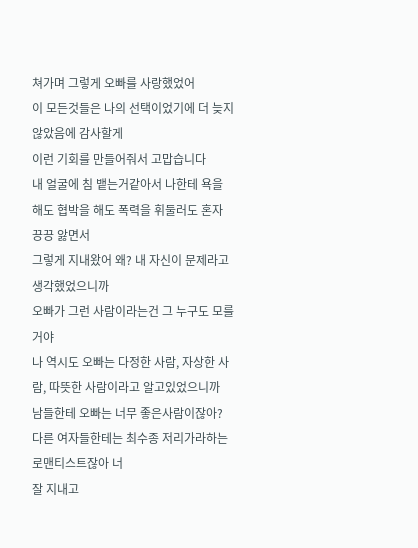쳐가며 그렇게 오빠를 사랑했었어
이 모든것들은 나의 선택이었기에 더 늦지않았음에 감사할게
이런 기회를 만들어줘서 고맙습니다
내 얼굴에 침 뱉는거같아서 나한테 욕을 해도 협박을 해도 폭력을 휘둘러도 혼자 끙끙 앓면서
그렇게 지내왔어 왜? 내 자신이 문제라고 생각했었으니까
오빠가 그런 사람이라는건 그 누구도 모를거야
나 역시도 오빠는 다정한 사람, 자상한 사람, 따뜻한 사람이라고 알고있었으니까
남들한테 오빠는 너무 좋은사람이잖아?
다른 여자들한테는 최수종 저리가라하는 로맨티스트잖아 너
잘 지내고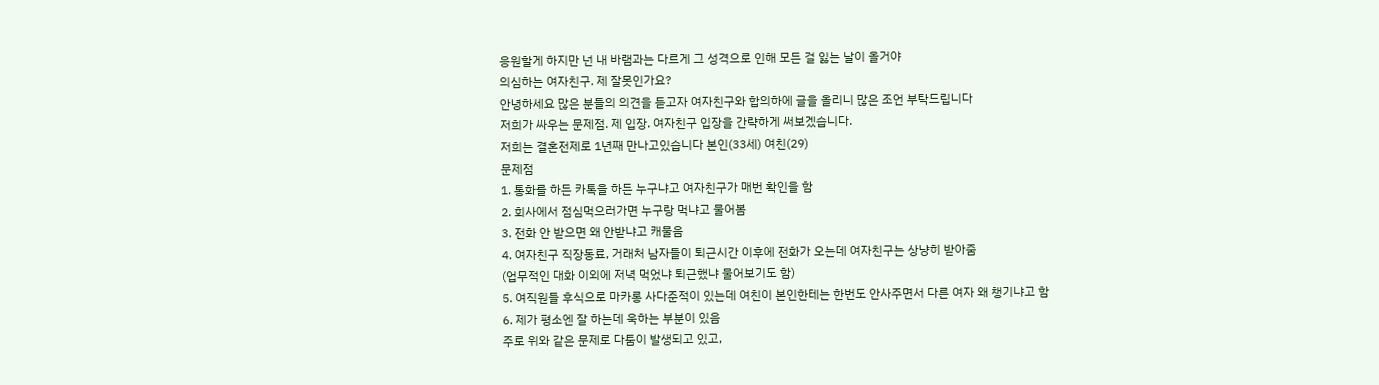응원할게 하지만 넌 내 바램과는 다르게 그 성격으로 인해 모든 걸 잃는 날이 올거야
의심하는 여자친구. 제 잘못인가요?
안녕하세요 많은 분들의 의견을 듣고자 여자친구와 합의하에 글을 올리니 많은 조언 부탁드립니다
저희가 싸우는 문제점. 제 입장. 여자친구 입장을 간략하게 써보겠습니다.
저희는 결혼전제로 1년째 만나고있습니다 본인(33세) 여친(29)
문제점
1. 통화를 하든 카톡을 하든 누구냐고 여자친구가 매번 확인을 함
2. 회사에서 점심먹으러가면 누구랑 먹냐고 물어봄
3. 전화 안 받으면 왜 안받냐고 캐물음
4. 여자친구 직장동료, 거래처 남자들이 퇴근시간 이후에 전화가 오는데 여자친구는 상냥히 받아줌
(업무적인 대화 이외에 저녁 먹었냐 퇴근했냐 물어보기도 함)
5. 여직원들 후식으로 마카롱 사다준적이 있는데 여친이 본인한테는 한번도 안사주면서 다른 여자 왜 챙기냐고 함
6. 제가 평소엔 잘 하는데 욱하는 부분이 있음
주로 위와 같은 문제로 다툼이 발생되고 있고,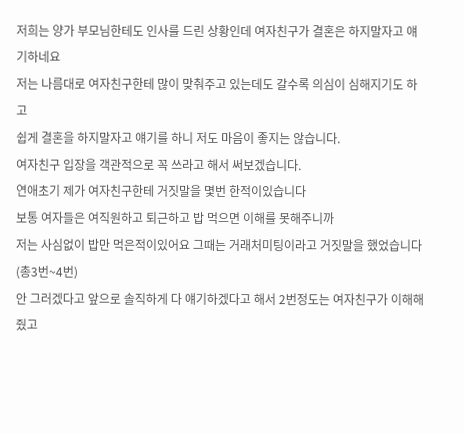저희는 양가 부모님한테도 인사를 드린 상황인데 여자친구가 결혼은 하지말자고 얘기하네요
저는 나름대로 여자친구한테 많이 맞춰주고 있는데도 갈수록 의심이 심해지기도 하고
쉽게 결혼을 하지말자고 얘기를 하니 저도 마음이 좋지는 않습니다.
여자친구 입장을 객관적으로 꼭 쓰라고 해서 써보겠습니다.
연애초기 제가 여자친구한테 거짓말을 몇번 한적이있습니다
보통 여자들은 여직원하고 퇴근하고 밥 먹으면 이해를 못해주니까
저는 사심없이 밥만 먹은적이있어요 그때는 거래처미팅이라고 거짓말을 했었습니다(총3번~4번)
안 그러겠다고 앞으로 솔직하게 다 얘기하겠다고 해서 2번정도는 여자친구가 이해해줬고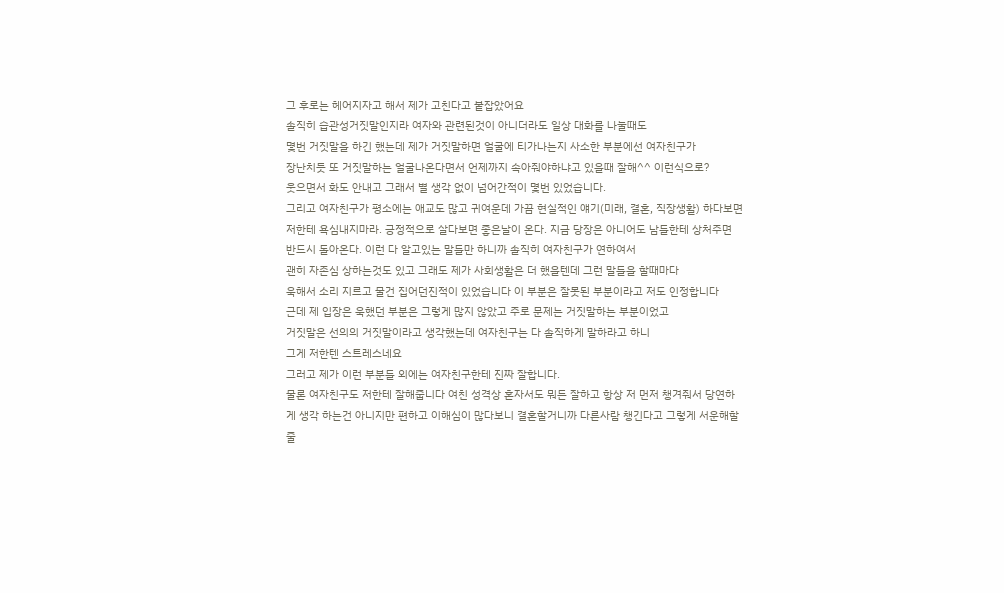그 후로는 헤어지자고 해서 제가 고친다고 붙잡았어요
솔직히 습관성거짓말인지라 여자와 관련된것이 아니더라도 일상 대화를 나눌때도
몇번 거짓말을 하긴 했는데 제가 거짓말하면 얼굴에 티가나는지 사소한 부분에선 여자친구가
장난치듯 또 거짓말하는 얼굴나온다면서 언제까지 속아줘야하냐고 있을때 잘해^^ 이런식으로?
웃으면서 화도 안내고 그래서 별 생각 없이 넘어간적이 몇번 있었습니다.
그리고 여자친구가 평소에는 애교도 많고 귀여운데 가끔 현실적인 얘기(미래, 결혼, 직장생활) 하다보면 저한테 욕심내지마라. 긍정적으로 살다보면 좋은날이 온다. 지금 당장은 아니어도 남들한테 상처주면 반드시 돌아온다. 이런 다 알고있는 말들만 하니까 솔직히 여자친구가 연하여서
괜히 자존심 상하는것도 있고 그래도 제가 사회생활은 더 했을텐데 그런 말들을 할때마다
욱해서 소리 지르고 물건 집어던진적이 있었습니다 이 부분은 잘못된 부분이라고 저도 인정합니다
근데 제 입장은 욱했던 부분은 그렇게 많지 않았고 주로 문제는 거짓말하는 부분이었고
거짓말은 선의의 거짓말이라고 생각했는데 여자친구는 다 솔직하게 말하라고 하니
그게 저한텐 스트레스네요
그러고 제가 이런 부분들 외에는 여자친구한테 진짜 잘합니다.
물론 여자친구도 저한테 잘해줍니다 여친 성격상 혼자서도 뭐든 잘하고 항상 저 먼저 챙겨줘서 당연하게 생각 하는건 아니지만 편하고 이해심이 많다보니 결혼할거니까 다른사람 챙긴다고 그렇게 서운해할줄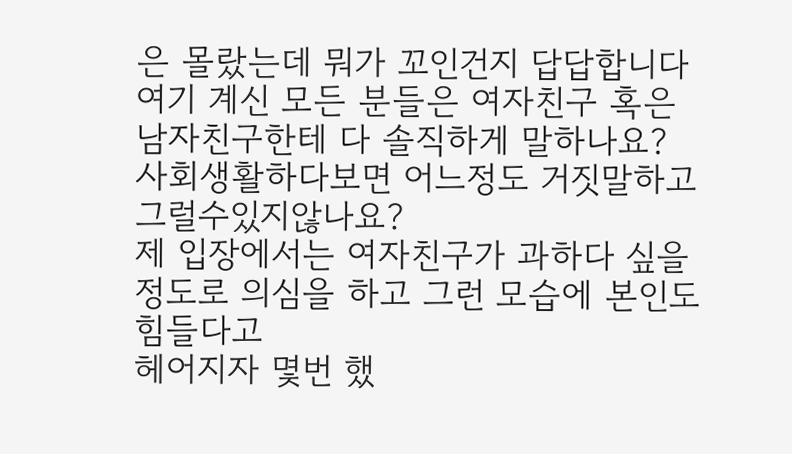은 몰랐는데 뭐가 꼬인건지 답답합니다
여기 계신 모든 분들은 여자친구 혹은 남자친구한테 다 솔직하게 말하나요?
사회생활하다보면 어느정도 거짓말하고 그럴수있지않나요?
제 입장에서는 여자친구가 과하다 싶을정도로 의심을 하고 그런 모습에 본인도 힘들다고
헤어지자 몇번 했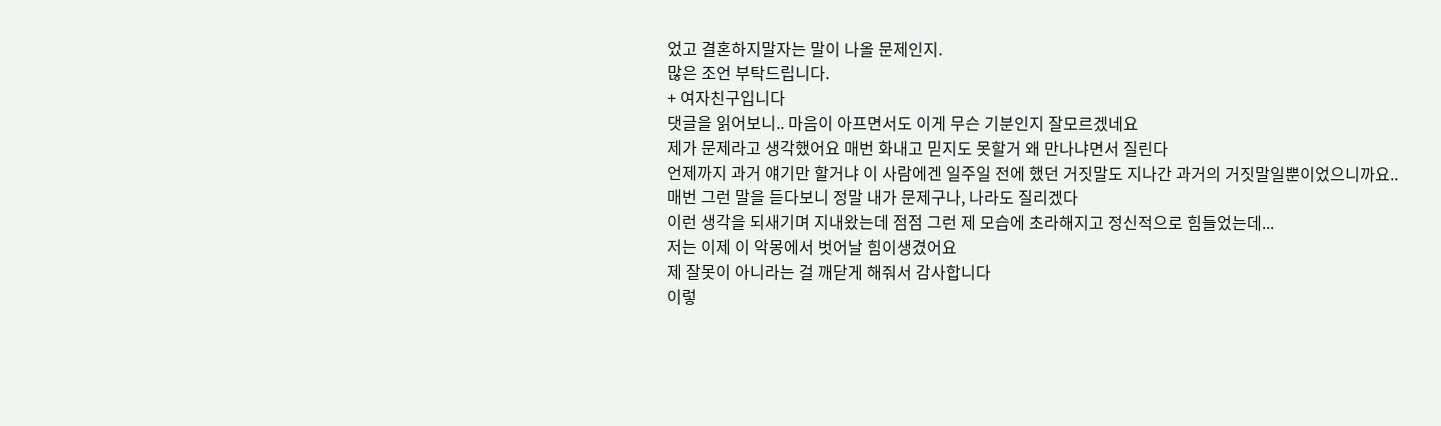었고 결혼하지말자는 말이 나올 문제인지.
많은 조언 부탁드립니다.
+ 여자친구입니다
댓글을 읽어보니.. 마음이 아프면서도 이게 무슨 기분인지 잘모르겠네요
제가 문제라고 생각했어요 매번 화내고 믿지도 못할거 왜 만나냐면서 질린다
언제까지 과거 얘기만 할거냐 이 사람에겐 일주일 전에 했던 거짓말도 지나간 과거의 거짓말일뿐이었으니까요..
매번 그런 말을 듣다보니 정말 내가 문제구나, 나라도 질리겠다
이런 생각을 되새기며 지내왔는데 점점 그런 제 모습에 초라해지고 정신적으로 힘들었는데...
저는 이제 이 악몽에서 벗어날 힘이생겼어요
제 잘못이 아니라는 걸 깨닫게 해줘서 감사합니다
이렇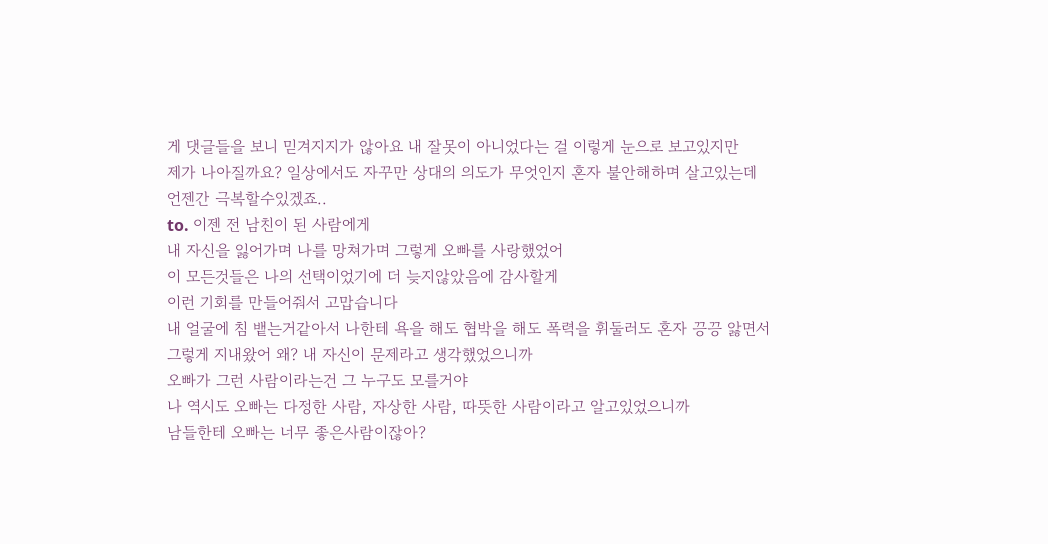게 댓글들을 보니 믿겨지지가 않아요 내 잘못이 아니었다는 걸 이렇게 눈으로 보고있지만
제가 나아질까요? 일상에서도 자꾸만 상대의 의도가 무엇인지 혼자 불안해하며 살고있는데
언젠간 극복할수있겠죠..
to. 이젠 전 남친이 된 사람에게
내 자신을 잃어가며 나를 망쳐가며 그렇게 오빠를 사랑했었어
이 모든것들은 나의 선택이었기에 더 늦지않았음에 감사할게
이런 기회를 만들어줘서 고맙습니다
내 얼굴에 침 뱉는거같아서 나한테 욕을 해도 협박을 해도 폭력을 휘둘러도 혼자 끙끙 앓면서
그렇게 지내왔어 왜? 내 자신이 문제라고 생각했었으니까
오빠가 그런 사람이라는건 그 누구도 모를거야
나 역시도 오빠는 다정한 사람, 자상한 사람, 따뜻한 사람이라고 알고있었으니까
남들한테 오빠는 너무 좋은사람이잖아?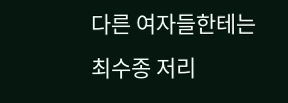다른 여자들한테는 최수종 저리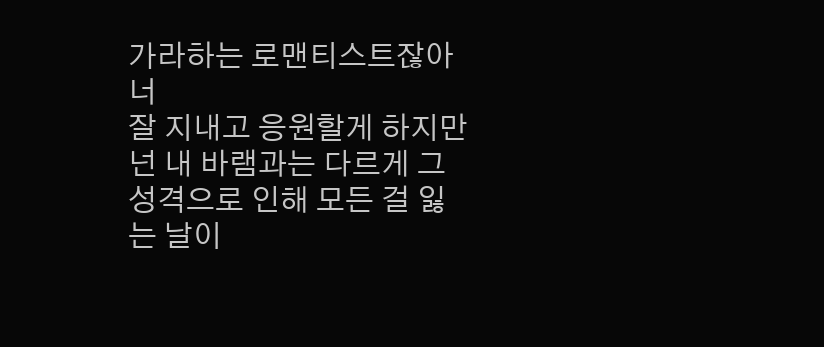가라하는 로맨티스트잖아 너
잘 지내고 응원할게 하지만 넌 내 바램과는 다르게 그 성격으로 인해 모든 걸 잃는 날이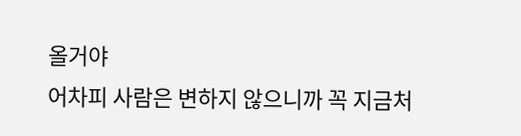올거야
어차피 사람은 변하지 않으니까 꼭 지금처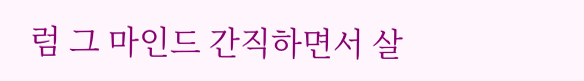럼 그 마인드 간직하면서 살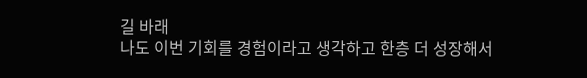길 바래
나도 이번 기회를 경험이라고 생각하고 한층 더 성장해서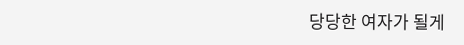당당한 여자가 될게